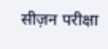सीज़न परीक्षा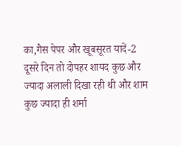का,गैस पेपर और खूबसूरत यादें-2
दूसरे दिन तो दोपहर शायद कुछ और ज्यादा अलाली दिखा रही थी और शाम कुछ ज्यादा ही शर्मा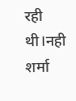रही थी।नही शर्मा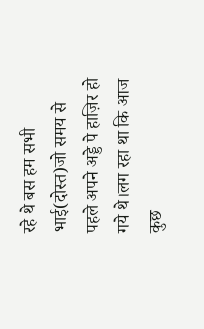रहे थे बस हम सभी भाई(दोस्त)जो समय से पहले अपने अड्डे पे हाज़िर हो गये थे।लग रहा था कि आज कुछ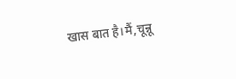खास बात है।मैं,चून्नू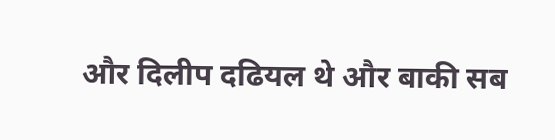और दिलीप दढियल थे और बाकी सब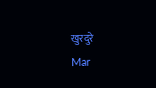खुरदुरे
Mar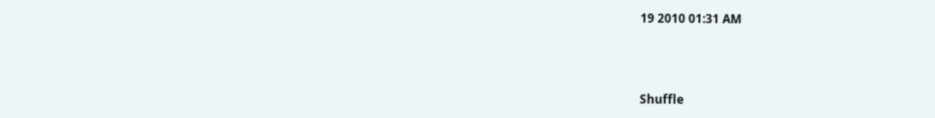19 2010 01:31 AM



Shuffle